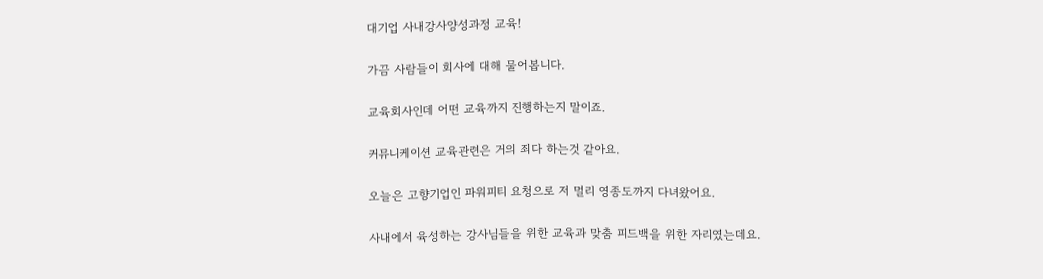대기업 사내강사양성과정 교육!

가끔 사람들이 회사에 대해 물어봅니다.

교육회사인데 어떤 교육까지 진행하는지 말이죠.

커뮤니케이션 교육관련은 거의 죄다 하는것 같아요.

오늘은 고향기업인 파워피티 요청으로 저 멀리 영종도까지 다녀왔어요.

사내에서 육성하는 강사님들을 위한 교육과 맞춤 피드백을 위한 자리였는데요.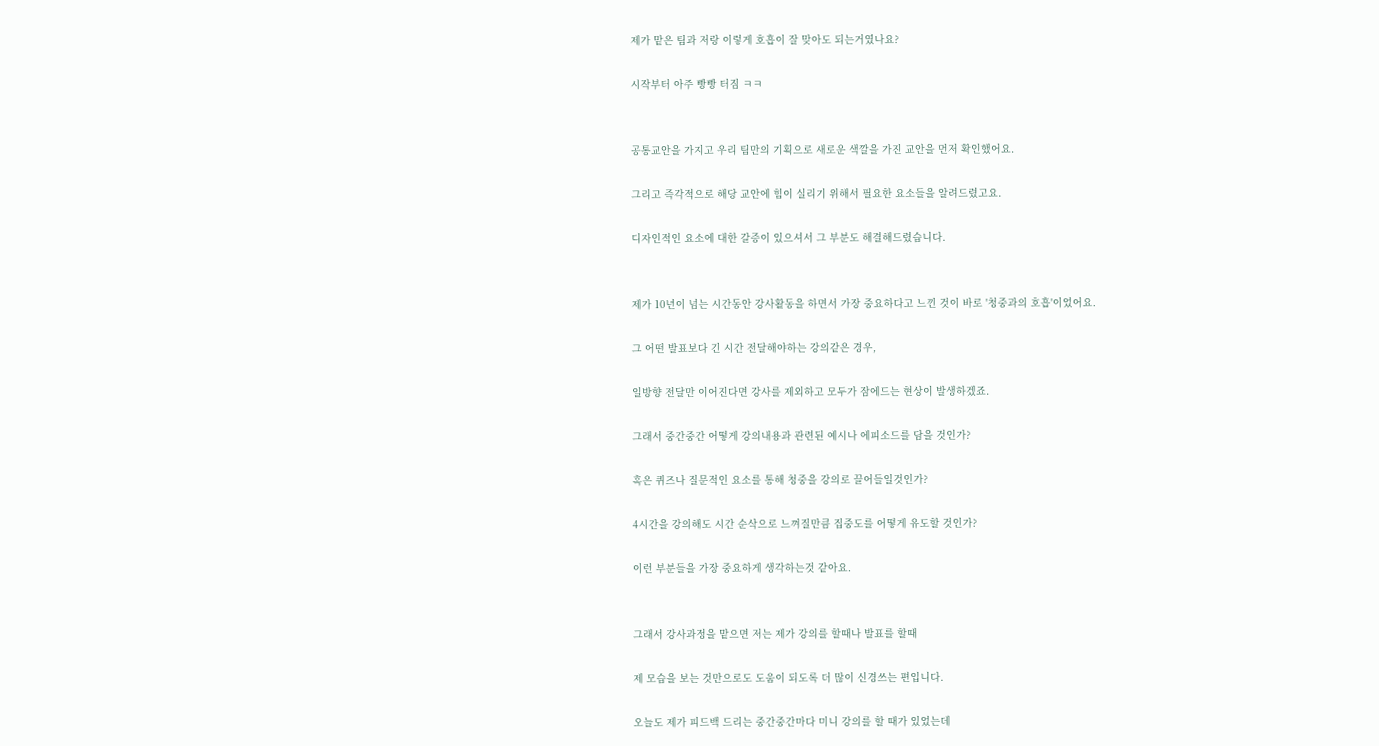제가 맡은 팀과 저랑 이렇게 호흡이 잘 맞아도 되는거였나요?

시작부터 아주 빵빵 터짐 ㅋㅋ


공통교안을 가지고 우리 팀만의 기획으로 새로운 색깔을 가진 교안을 먼저 확인했어요.

그리고 즉각적으로 해당 교안에 힘이 실리기 위해서 필요한 요소들을 알려드렸고요.

디자인적인 요소에 대한 갈증이 있으셔서 그 부분도 해결해드렸습니다.


제가 10년이 넘는 시간동안 강사활동을 하면서 가장 중요하다고 느낀 것이 바로 '청중과의 호흡'이었어요.

그 어떤 발표보다 긴 시간 전달해야하는 강의같은 경우,

일방향 전달만 이어진다면 강사를 제외하고 모두가 잠에드는 현상이 발생하겠죠.

그래서 중간중간 어떻게 강의내용과 관련된 예시나 에피소드를 담을 것인가?

혹은 퀴즈나 질문적인 요소를 통해 청중을 강의로 끌어들일것인가?

4시간을 강의해도 시간 순삭으로 느껴질만큼 집중도를 어떻게 유도할 것인가?

이런 부분들을 가장 중요하게 생각하는것 같아요.


그래서 강사과정을 맡으면 저는 제가 강의를 할때나 발표를 할때

제 모습을 보는 것만으로도 도움이 되도록 더 많이 신경쓰는 편입니다.

오늘도 제가 피드백 드리는 중간중간마다 미니 강의를 할 때가 있었는데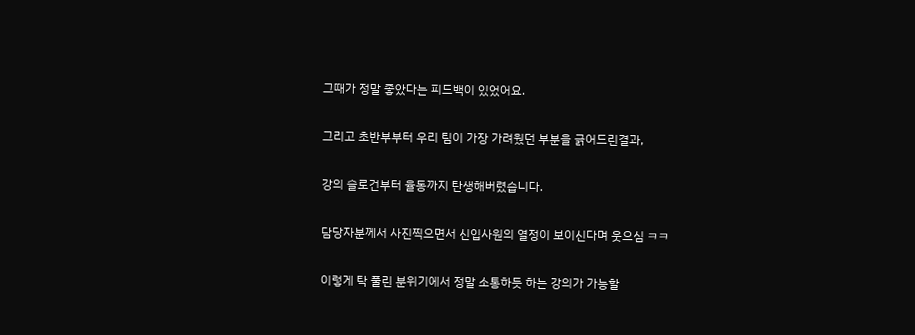그때가 정말 좋았다는 피드백이 있었어요.

그리고 초반부부터 우리 팀이 가장 가려웠던 부분을 긁어드린결과,

강의 슬로건부터 율동까지 탄생해버렸습니다.

담당자분께서 사진찍으면서 신입사원의 열정이 보이신다며 웃으심 ㅋㅋ

이렇게 탁 풀린 분위기에서 정말 소통하듯 하는 강의가 가능할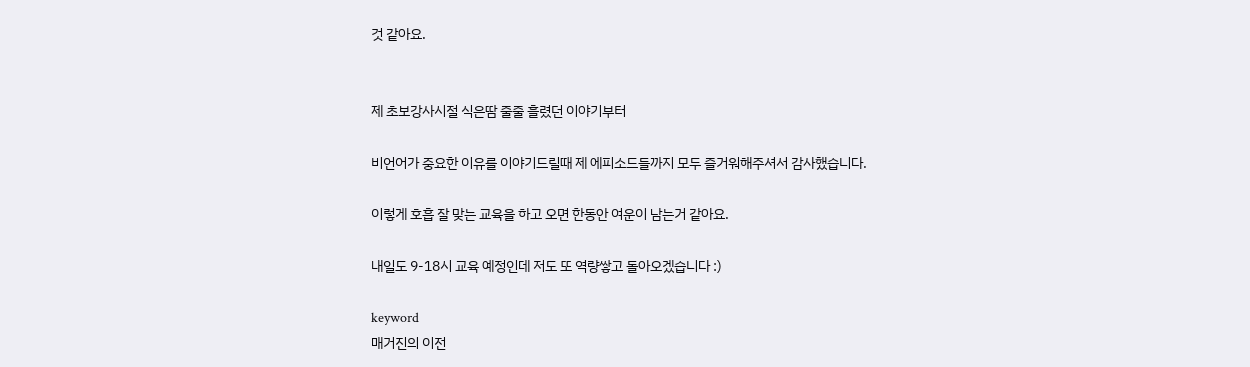것 같아요.


제 초보강사시절 식은땀 줄줄 흘렸던 이야기부터

비언어가 중요한 이유를 이야기드릴때 제 에피소드들까지 모두 즐거워해주셔서 감사했습니다.

이렇게 호흡 잘 맞는 교육을 하고 오면 한동안 여운이 남는거 같아요.

내일도 9-18시 교육 예정인데 저도 또 역량쌓고 돌아오겠습니다 :)

keyword
매거진의 이전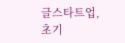글스타트업, 초기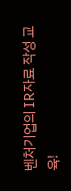벤처기업의 IR자료 작성 교육!